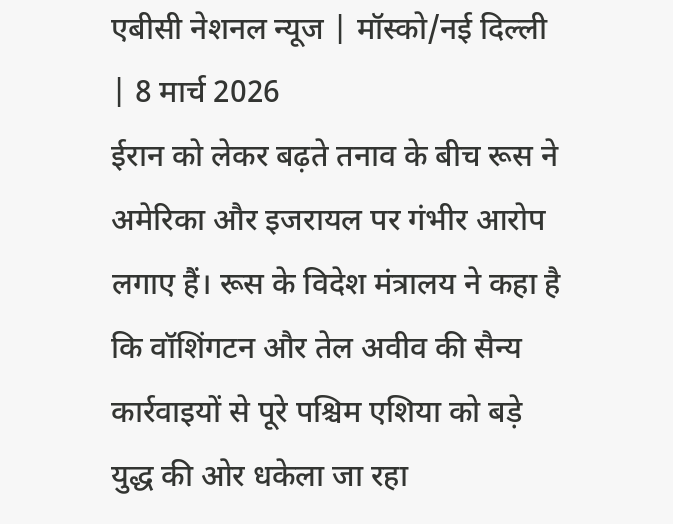एबीसी नेशनल न्यूज | मॉस्को/नई दिल्ली | 8 मार्च 2026
ईरान को लेकर बढ़ते तनाव के बीच रूस ने अमेरिका और इजरायल पर गंभीर आरोप लगाए हैं। रूस के विदेश मंत्रालय ने कहा है कि वॉशिंगटन और तेल अवीव की सैन्य कार्रवाइयों से पूरे पश्चिम एशिया को बड़े युद्ध की ओर धकेला जा रहा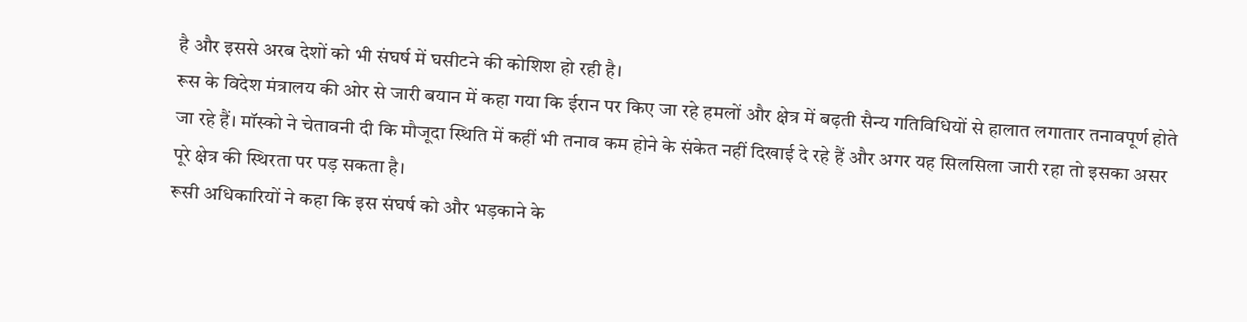है और इससे अरब देशों को भी संघर्ष में घसीटने की कोशिश हो रही है।
रूस के विदेश मंत्रालय की ओर से जारी बयान में कहा गया कि ईरान पर किए जा रहे हमलों और क्षेत्र में बढ़ती सैन्य गतिविधियों से हालात लगातार तनावपूर्ण होते जा रहे हैं। मॉस्को ने चेतावनी दी कि मौजूदा स्थिति में कहीं भी तनाव कम होने के संकेत नहीं दिखाई दे रहे हैं और अगर यह सिलसिला जारी रहा तो इसका असर पूरे क्षेत्र की स्थिरता पर पड़ सकता है।
रूसी अधिकारियों ने कहा कि इस संघर्ष को और भड़काने के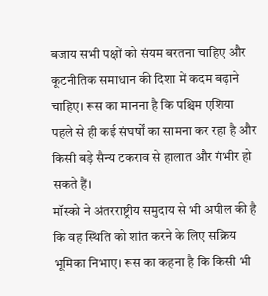बजाय सभी पक्षों को संयम बरतना चाहिए और कूटनीतिक समाधान की दिशा में कदम बढ़ाने चाहिए। रूस का मानना है कि पश्चिम एशिया पहले से ही कई संघर्षों का सामना कर रहा है और किसी बड़े सैन्य टकराव से हालात और गंभीर हो सकते हैं।
मॉस्को ने अंतरराष्ट्रीय समुदाय से भी अपील की है कि वह स्थिति को शांत करने के लिए सक्रिय भूमिका निभाए। रूस का कहना है कि किसी भी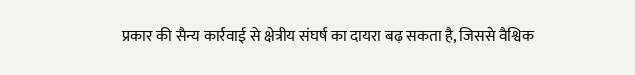प्रकार की सैन्य कार्रवाई से क्षेत्रीय संघर्ष का दायरा बढ़ सकता है, जिससे वैश्विक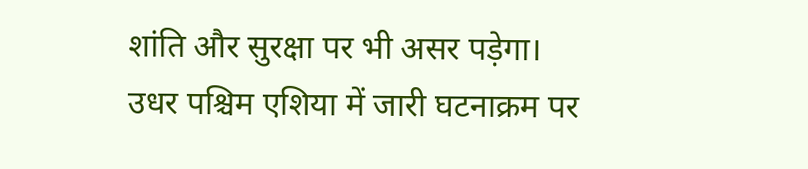शांति और सुरक्षा पर भी असर पड़ेगा।
उधर पश्चिम एशिया में जारी घटनाक्रम पर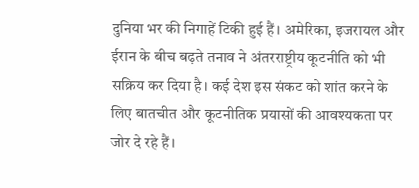दुनिया भर की निगाहें टिकी हुई हैं। अमेरिका, इजरायल और ईरान के बीच बढ़ते तनाव ने अंतरराष्ट्रीय कूटनीति को भी सक्रिय कर दिया है। कई देश इस संकट को शांत करने के लिए बातचीत और कूटनीतिक प्रयासों की आवश्यकता पर जोर दे रहे हैं।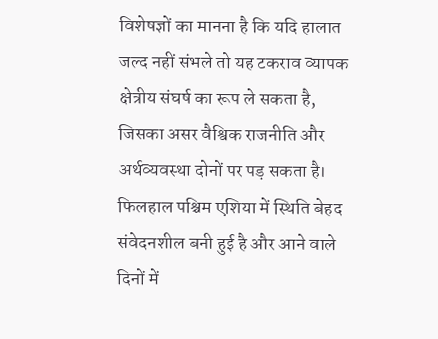विशेषज्ञों का मानना है कि यदि हालात जल्द नहीं संभले तो यह टकराव व्यापक क्षेत्रीय संघर्ष का रूप ले सकता है, जिसका असर वैश्विक राजनीति और अर्थव्यवस्था दोनों पर पड़ सकता है। फिलहाल पश्चिम एशिया में स्थिति बेहद संवेदनशील बनी हुई है और आने वाले दिनों में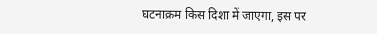घटनाक्रम किस दिशा में जाएगा, इस पर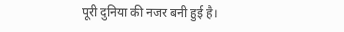पूरी दुनिया की नजर बनी हुई है।